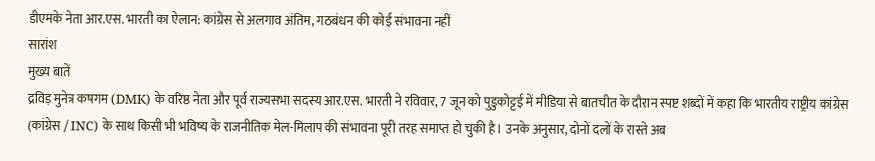डीएमके नेता आर.एस. भारती का ऐलान: कांग्रेस से अलगाव अंतिम, गठबंधन की कोई संभावना नहीं
सारांश
मुख्य बातें
द्रविड़ मुनेत्र कषगम (DMK) के वरिष्ठ नेता और पूर्व राज्यसभा सदस्य आर.एस. भारती ने रविवार, 7 जून को पुडुकोट्टई में मीडिया से बातचीत के दौरान स्पष्ट शब्दों में कहा कि भारतीय राष्ट्रीय कांग्रेस (कांग्रेस / INC) के साथ किसी भी भविष्य के राजनीतिक मेल-मिलाप की संभावना पूरी तरह समाप्त हो चुकी है। उनके अनुसार, दोनों दलों के रास्ते अब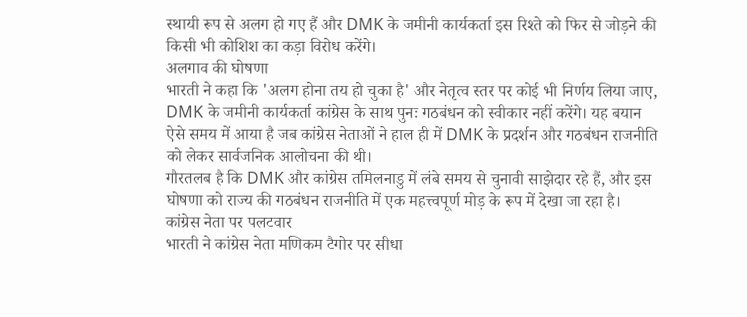स्थायी रूप से अलग हो गए हैं और DMK के जमीनी कार्यकर्ता इस रिश्ते को फिर से जोड़ने की किसी भी कोशिश का कड़ा विरोध करेंगे।
अलगाव की घोषणा
भारती ने कहा कि 'अलग होना तय हो चुका है' और नेतृत्व स्तर पर कोई भी निर्णय लिया जाए, DMK के जमीनी कार्यकर्ता कांग्रेस के साथ पुनः गठबंधन को स्वीकार नहीं करेंगे। यह बयान ऐसे समय में आया है जब कांग्रेस नेताओं ने हाल ही में DMK के प्रदर्शन और गठबंधन राजनीति को लेकर सार्वजनिक आलोचना की थी।
गौरतलब है कि DMK और कांग्रेस तमिलनाडु में लंबे समय से चुनावी साझेदार रहे हैं, और इस घोषणा को राज्य की गठबंधन राजनीति में एक महत्त्वपूर्ण मोड़ के रूप में देखा जा रहा है।
कांग्रेस नेता पर पलटवार
भारती ने कांग्रेस नेता मणिकम टैगोर पर सीधा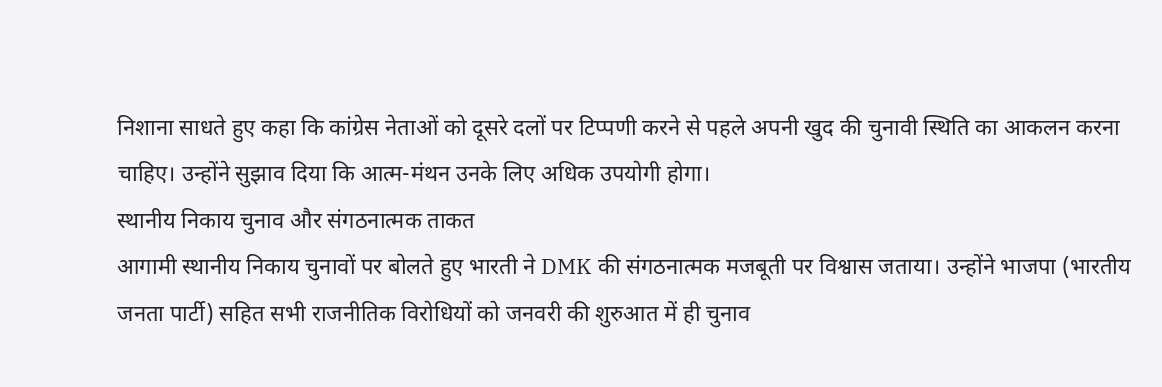निशाना साधते हुए कहा कि कांग्रेस नेताओं को दूसरे दलों पर टिप्पणी करने से पहले अपनी खुद की चुनावी स्थिति का आकलन करना चाहिए। उन्होंने सुझाव दिया कि आत्म-मंथन उनके लिए अधिक उपयोगी होगा।
स्थानीय निकाय चुनाव और संगठनात्मक ताकत
आगामी स्थानीय निकाय चुनावों पर बोलते हुए भारती ने DMK की संगठनात्मक मजबूती पर विश्वास जताया। उन्होंने भाजपा (भारतीय जनता पार्टी) सहित सभी राजनीतिक विरोधियों को जनवरी की शुरुआत में ही चुनाव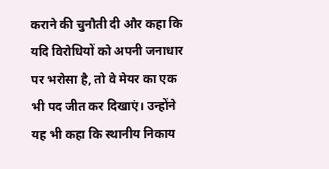कराने की चुनौती दी और कहा कि यदि विरोधियों को अपनी जनाधार पर भरोसा है, तो वे मेयर का एक भी पद जीत कर दिखाएं। उन्होंने यह भी कहा कि स्थानीय निकाय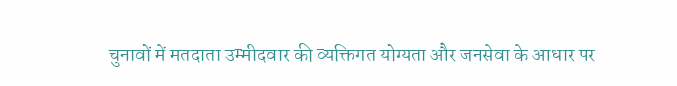चुनावों में मतदाता उम्मीदवार की व्यक्तिगत योग्यता और जनसेवा के आधार पर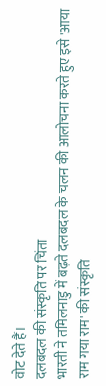वोट देते हैं।
दलबदल की संस्कृति पर चिंता
भारती ने तमिलनाडु में बढ़ते दलबदल के चलन की आलोचना करते हुए इसे 'आया राम गया राम' की संस्कृति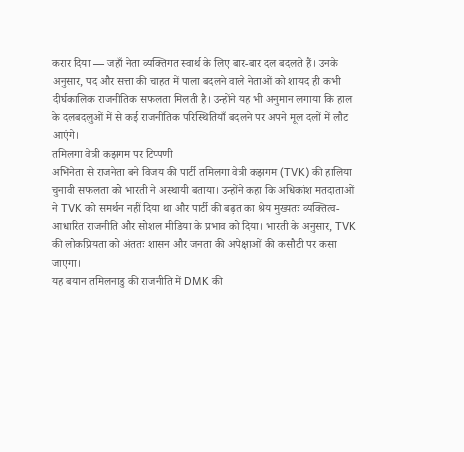करार दिया — जहाँ नेता व्यक्तिगत स्वार्थ के लिए बार-बार दल बदलते हैं। उनके अनुसार, पद और सत्ता की चाहत में पाला बदलने वाले नेताओं को शायद ही कभी दीर्घकालिक राजनीतिक सफलता मिलती है। उन्होंने यह भी अनुमान लगाया कि हाल के दलबदलुओं में से कई राजनीतिक परिस्थितियाँ बदलने पर अपने मूल दलों में लौट आएंगे।
तमिलगा वेत्री कझगम पर टिप्पणी
अभिनेता से राजनेता बने विजय की पार्टी तमिलगा वेत्री कझगम (TVK) की हालिया चुनावी सफलता को भारती ने अस्थायी बताया। उन्होंने कहा कि अधिकांश मतदाताओं ने TVK को समर्थन नहीं दिया था और पार्टी की बढ़त का श्रेय मुख्यतः व्यक्तित्व-आधारित राजनीति और सोशल मीडिया के प्रभाव को दिया। भारती के अनुसार, TVK की लोकप्रियता को अंततः शासन और जनता की अपेक्षाओं की कसौटी पर कसा जाएगा।
यह बयान तमिलनाडु की राजनीति में DMK की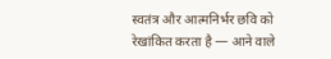स्वतंत्र और आत्मनिर्भर छवि को रेखांकित करता है — आने वाले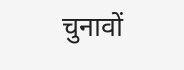चुनावों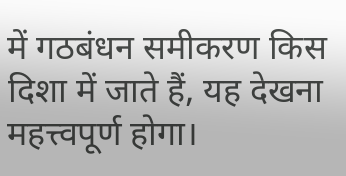में गठबंधन समीकरण किस दिशा में जाते हैं, यह देखना महत्त्वपूर्ण होगा।